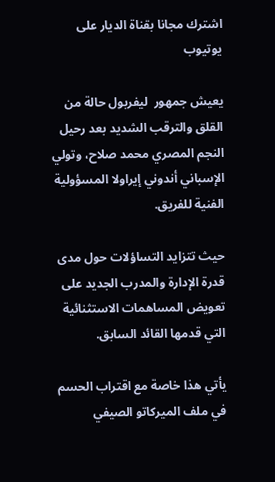اشترك مجانا بقناة الديار على يوتيوب

يعيش جمهور  ليفربول حالة من القلق والترقب الشديد بعد رحيل النجم المصري محمد صلاح، وتولي الإسباني أندوني إيراولا المسؤولية الفنية للفريق.

حيث تتزايد التساؤلات حول مدى قدرة الإدارة والمدرب الجديد على تعويض المساهمات الاستثنائية التي قدمها القائد السابق.

يأتي هذا خاصة مع اقتراب الحسم في ملف الميركاتو الصيفي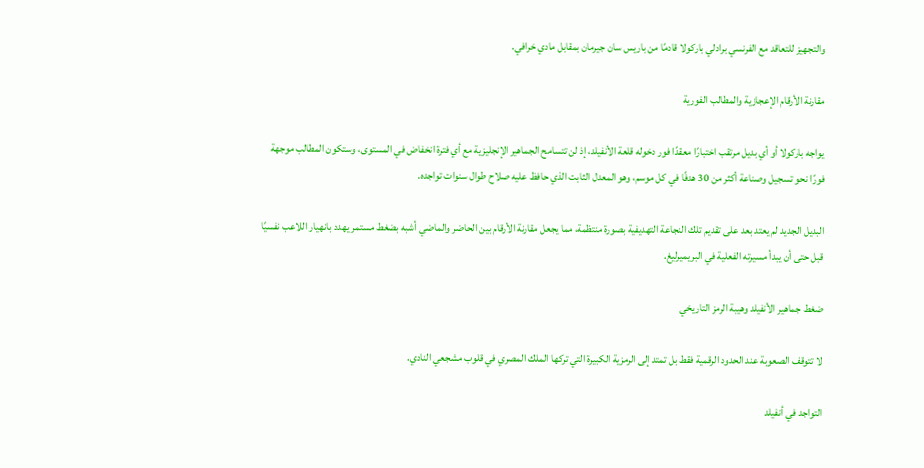والتجهيز للتعاقد مع الفرنسي برادلي باركولا قادمًا من باريس سان جيرمان بمقابل مادي خرافي.

مقارنة الأرقام الإعجازية والمطالب الفورية

يواجه باركولا أو أي بديل مرتقب اختبارًا معقدًا فور دخوله قلعة الأنفيلد، إذ لن تتسامح الجماهير الإنجليزية مع أي فترة انخفاض في المستوى، وستكون المطالب موجهة فورًا نحو تسجيل وصناعة أكثر من 30 هدفًا في كل موسم، وهو المعدل الثابت الذي حافظ عليه صلاح طوال سنوات تواجده.

البديل الجديد لم يعتد بعد على تقديم تلك النجاعة التهديفية بصورة منتظمة، مما يجعل مقارنة الأرقام بين الحاضر والماضي أشبه بضغط مستمر يهدد بانهيار اللاعب نفسيًا قبل حتى أن يبدأ مسيرته الفعلية في البريميرليغ.

ضغط جماهير الأنفيلد وهيبة الرمز التاريخي

لا تتوقف الصعوبة عند الحدود الرقمية فقط بل تمتد إلى الرمزية الكبيرة التي تركها الملك المصري في قلوب مشجعي النادي.

التواجد في أنفيلد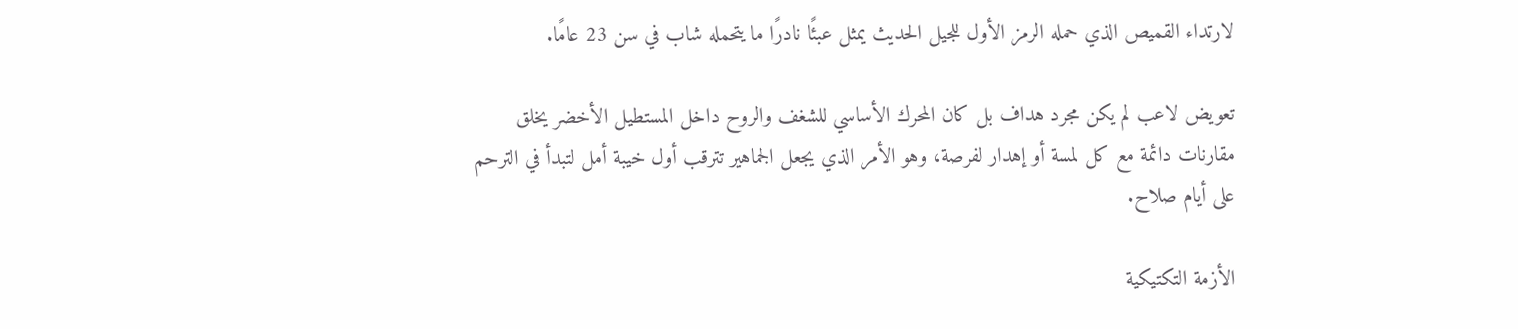لارتداء القميص الذي حمله الرمز الأول للجيل الحديث يمثل عبئًا نادرًا ما يتحمله شاب في سن 23 عامًا.

تعويض لاعب لم يكن مجرد هداف بل كان المحرك الأساسي للشغف والروح داخل المستطيل الأخضر يخلق مقارنات دائمة مع كل لمسة أو إهدار لفرصة، وهو الأمر الذي يجعل الجماهير تترقب أول خيبة أمل لتبدأ في الترحم على أيام صلاح.

الأزمة التكتيكية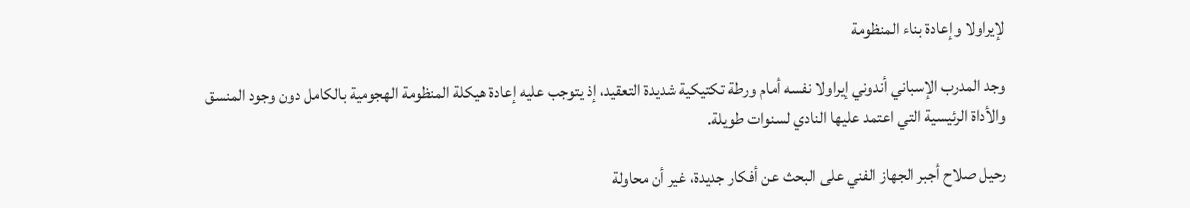لإيراولا وإعادة بناء المنظومة

وجد المدرب الإسباني أندوني إيراولا نفسه أمام ورطة تكتيكية شديدة التعقيد، إذ يتوجب عليه إعادة هيكلة المنظومة الهجومية بالكامل دون وجود المنسق والأداة الرئيسية التي اعتمد عليها النادي لسنوات طويلة.

رحيل صلاح أجبر الجهاز الفني على البحث عن أفكار جديدة، غير أن محاولة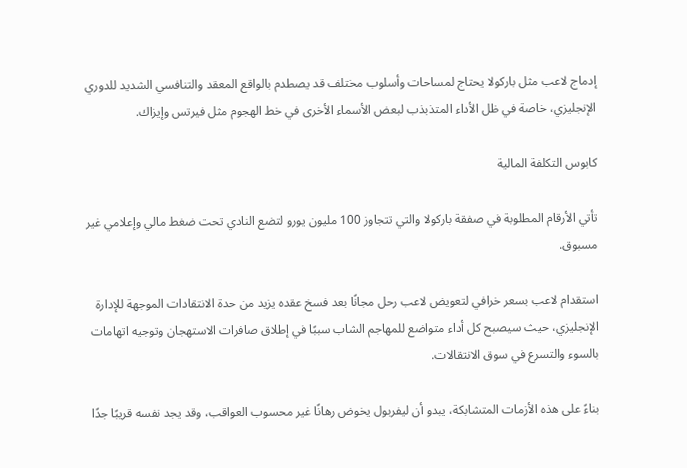إدماج لاعب مثل باركولا يحتاج لمساحات وأسلوب مختلف قد يصطدم بالواقع المعقد والتنافسي الشديد للدوري الإنجليزي، خاصة في ظل الأداء المتذبذب لبعض الأسماء الأخرى في خط الهجوم مثل فيرتس وإيزاك.

كابوس التكلفة المالية

تأتي الأرقام المطلوبة في صفقة باركولا والتي تتجاوز 100 مليون يورو لتضع النادي تحت ضغط مالي وإعلامي غير مسبوق.

استقدام لاعب بسعر خرافي لتعويض لاعب رحل مجانًا بعد فسخ عقده يزيد من حدة الانتقادات الموجهة للإدارة الإنجليزي، حيث سيصبح كل أداء متواضع للمهاجم الشاب سببًا في إطلاق صافرات الاستهجان وتوجيه اتهامات بالسوء والتسرع في سوق الانتقالات.

بناءً على هذه الأزمات المتشابكة، يبدو أن ليفربول يخوض رهانًا غير محسوب العواقب، وقد يجد نفسه قريبًا جدًا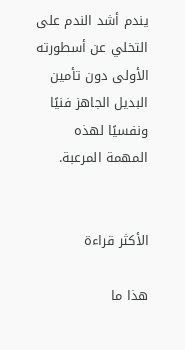يندم أشد الندم على التخلي عن أسطورته الأولى دون تأمين البديل الجاهز فنيًا ونفسيًا لهذه المهمة المرعبة.


الأكثر قراءة

هذا ما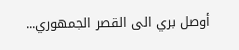أوصل بري الى القصر الجمهوري...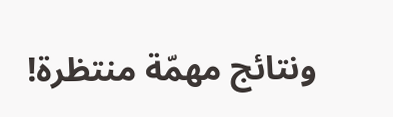ونتائج مهمّة منتظرة!